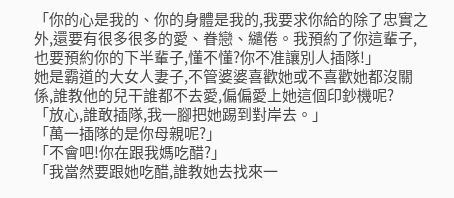「你的心是我的、你的身體是我的,我要求你給的除了忠實之外,還要有很多很多的愛、眷戀、繾倦。我預約了你這輩子,也要預約你的下半輩子,懂不懂?你不准讓別人插隊!」
她是霸道的大女人妻子,不管婆婆喜歡她或不喜歡她都沒關係,誰教他的兒干誰都不去愛,偏偏愛上她這個印鈔機呢?
「放心,誰敢插隊,我一腳把她踢到對岸去。」
「萬一插隊的是你母親呢?」
「不會吧!你在跟我媽吃醋?」
「我當然要跟她吃醋,誰教她去找來一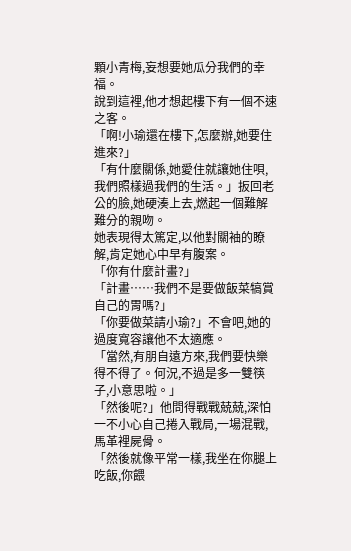顆小青梅,妄想要她瓜分我們的幸福。
說到這裡,他才想起樓下有一個不速之客。
「啊!小瑜還在樓下,怎麼辦,她要住進來?」
「有什麼關係,她愛住就讓她住唄,我們照樣過我們的生活。」扳回老公的臉,她硬湊上去,燃起一個難解難分的親吻。
她表現得太篤定,以他對關袖的瞭解,肯定她心中早有腹案。
「你有什麼計畫?」
「計畫……我們不是要做飯菜犒賞自己的胃嗎?」
「你要做菜請小瑜?」不會吧,她的過度寬容讓他不太適應。
「當然,有朋自遠方來,我們要快樂得不得了。何況,不過是多一雙筷子,小意思啦。」
「然後呢?」他問得戰戰兢兢,深怕一不小心自己捲入戰局,一場混戰,馬革裡屍骨。
「然後就像平常一樣,我坐在你腿上吃飯,你餵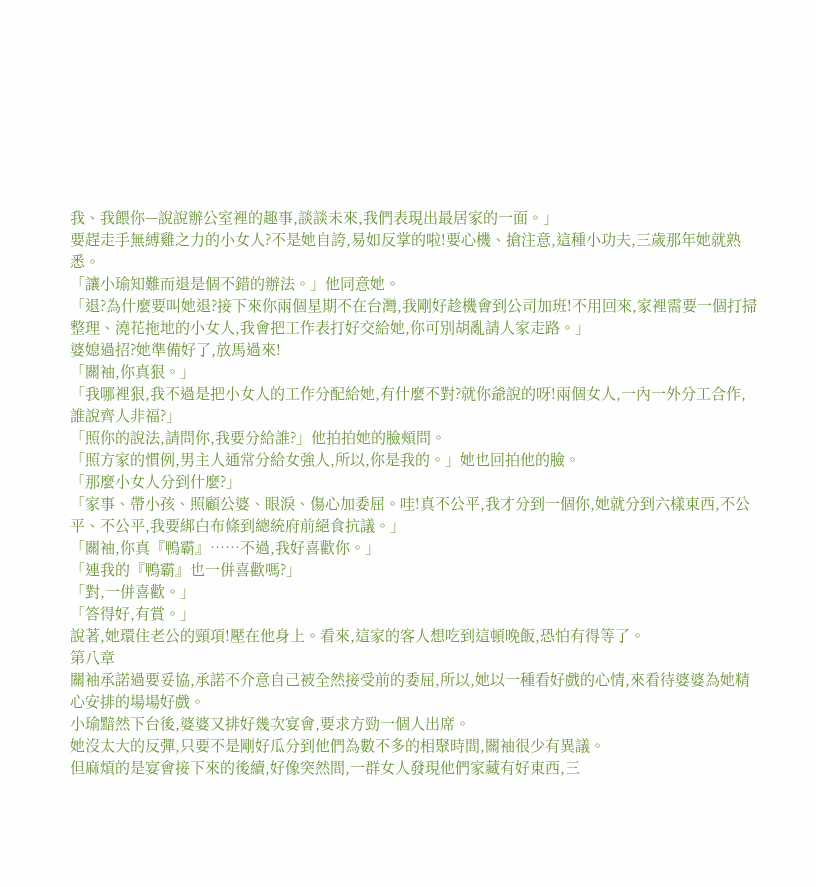我、我餵你—說說辦公室裡的趣事,談談未來,我們表現出最居家的一面。」
要趕走手無縛雞之力的小女人?不是她自誇,易如反掌的啦!要心機、搶注意,這種小功夫,三歲那年她就熟悉。
「讓小瑜知難而退是個不錯的辦法。」他同意她。
「退?為什麼要叫她退?接下來你兩個星期不在台灣,我剛好趁機會到公司加班!不用回來,家裡需要一個打掃整理、澆花拖地的小女人,我會把工作表打好交給她,你可別胡亂請人家走路。」
婆媳過招?她準備好了,放馬過來!
「關袖,你真狠。」
「我哪裡狠,我不過是把小女人的工作分配給她,有什麼不對?就你爺說的呀!兩個女人,一內一外分工合作,誰說齊人非福?」
「照你的說法,請問你,我要分給誰?」他拍拍她的臉頰問。
「照方家的慣例,男主人通常分給女強人,所以,你是我的。」她也回拍他的臉。
「那麼小女人分到什麼?」
「家事、帶小孩、照顧公婆、眼淚、傷心加委屈。哇!真不公平,我才分到一個你,她就分到六樣東西,不公平、不公平,我要綁白布條到總統府前絕食抗議。」
「關袖,你真『鴨霸』……不過,我好喜歡你。」
「連我的『鴨霸』也一併喜歡嗎?」
「對,一併喜歡。」
「答得好,有賞。」
說著,她環住老公的頸項!壓在他身上。看來,這家的客人想吃到這頓晚飯,恐怕有得等了。
第八章
關袖承諾過要妥協,承諾不介意自己被全然接受前的委屈,所以,她以一種看好戲的心情,來看待婆婆為她精心安排的場場好戲。
小瑜黯然下台後,婆婆又排好幾次宴會,要求方勁一個人出席。
她沒太大的反彈,只要不是剛好瓜分到他們為數不多的相聚時間,關袖很少有異議。
但麻煩的是宴會接下來的後續,好像突然間,一群女人發現他們家藏有好東西,三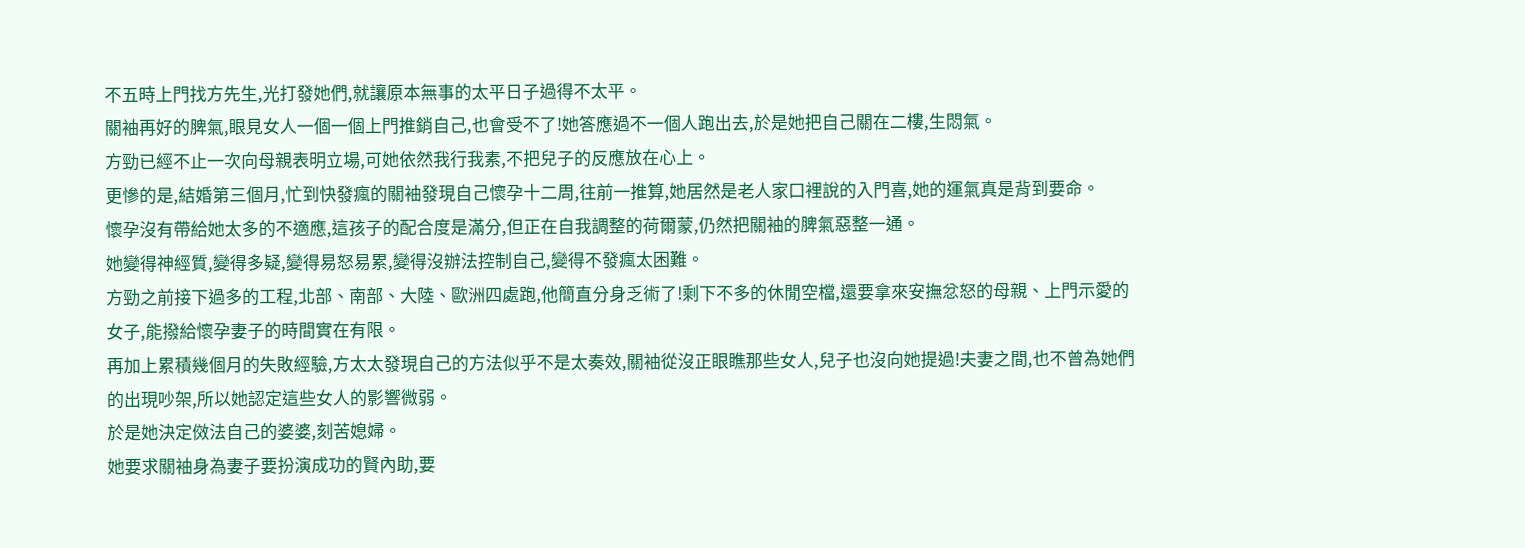不五時上門找方先生,光打發她們,就讓原本無事的太平日子過得不太平。
關袖再好的脾氣,眼見女人一個一個上門推銷自己,也會受不了!她答應過不一個人跑出去,於是她把自己關在二樓,生悶氣。
方勁已經不止一次向母親表明立場,可她依然我行我素,不把兒子的反應放在心上。
更慘的是,結婚第三個月,忙到快發瘋的關袖發現自己懷孕十二周,往前一推算,她居然是老人家口裡說的入門喜,她的運氣真是背到要命。
懷孕沒有帶給她太多的不適應,這孩子的配合度是滿分,但正在自我調整的荷爾蒙,仍然把關袖的脾氣惡整一通。
她變得神經質,變得多疑,變得易怒易累,變得沒辦法控制自己,變得不發瘋太困難。
方勁之前接下過多的工程,北部、南部、大陸、歐洲四處跑,他簡直分身乏術了!剩下不多的休閒空檔,還要拿來安撫忿怒的母親、上門示愛的女子,能撥給懷孕妻子的時間實在有限。
再加上累積幾個月的失敗經驗,方太太發現自己的方法似乎不是太奏效,關袖從沒正眼瞧那些女人,兒子也沒向她提過!夫妻之間,也不曾為她們的出現吵架,所以她認定這些女人的影響微弱。
於是她決定傚法自己的婆婆,刻苦媳婦。
她要求關袖身為妻子要扮演成功的賢內助,要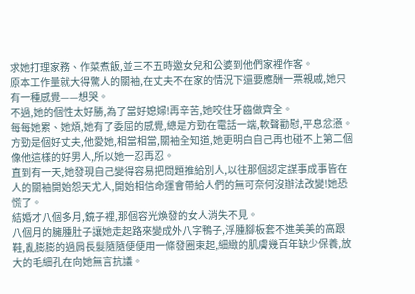求她打理家務、作菜煮飯,並三不五時邀女兒和公婆到他們家裡作客。
原本工作量就大得驚人的關袖,在丈夫不在家的情況下還要應酬一票親戚,她只有一種感覺——想哭。
不過,她的個性太好勝,為了當好媳婦!再辛苦,她咬住牙齒做齊全。
每每她累、她煩,她有了委屈的感覺,總是方勁在電話一端,軟聲勸慰,平息忿懣。
方勁是個好丈夫,他愛她,相當相當,關袖全知道,她更明白自己再也碰不上第二個像他這樣的好男人,所以她一忍再忍。
直到有一天,她發現自己變得容易把問題推給別人,以往那個認定謀事成事皆在人的關袖開始怨天尤人,開始相信命運會帶給人們的無可奈何沒辦法改變!她恐慌了。
結婚才八個多月,鏡子裡,那個容光煥發的女人消失不見。
八個月的臃腫肚子讓她走起路來變成外八字鴨子,浮腫腳板套不進美美的高跟鞋,亂膨膨的過肩長髮隨隨便便用一條發圈束起,細緻的肌膚幾百年缺少保養,放大的毛細孔在向她無言抗議。